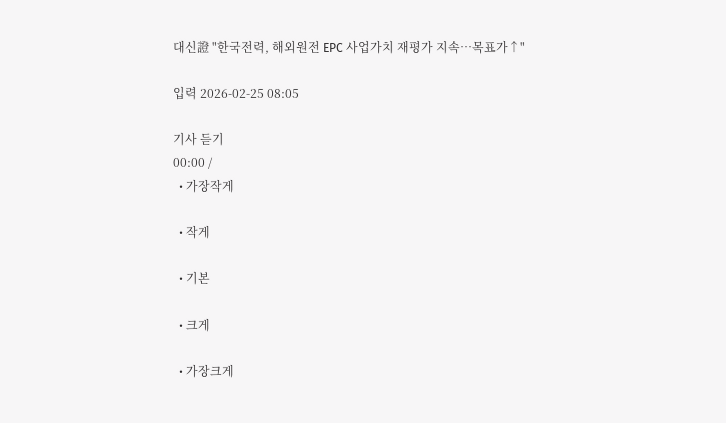대신證 "한국전력, 해외원전 EPC 사업가치 재평가 지속…목표가↑"

입력 2026-02-25 08:05

기사 듣기
00:00 /
  • 가장작게

  • 작게

  • 기본

  • 크게

  • 가장크게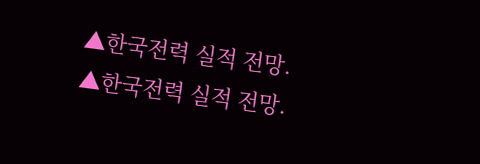▲한국전력 실적 전망.
▲한국전력 실적 전망.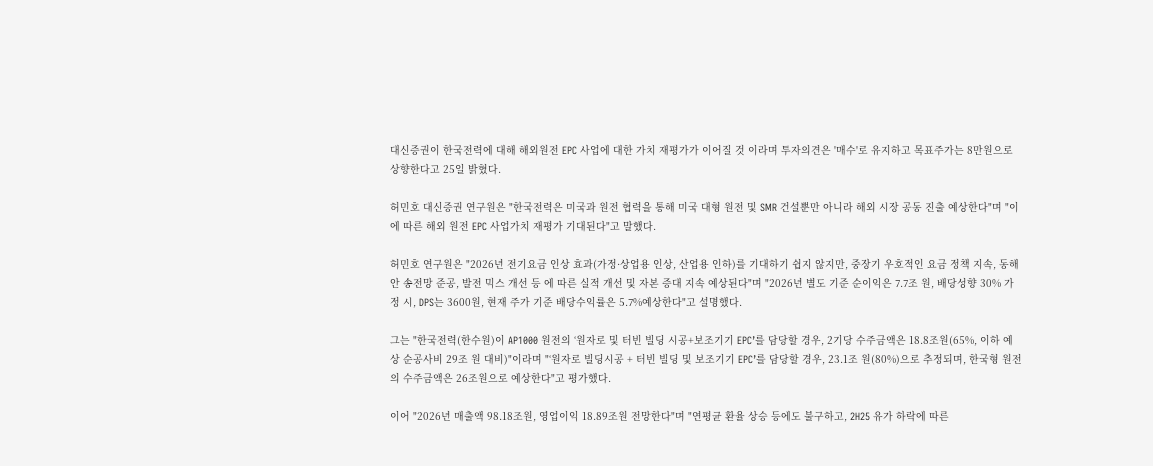대신증권이 한국전력에 대해 해외원전 EPC 사업에 대한 가치 재평가가 이어질 것 이라며 투자의견은 '매수'로 유지하고 목표주가는 8만원으로 상향한다고 25일 밝혔다.

허민호 대신증권 연구원은 "한국전력은 미국과 원전 협력을 통해 미국 대형 원전 및 SMR 건설뿐만 아니라 해외 시장 공동 진출 예상한다"며 "이에 따른 해외 원전 EPC 사업가치 재평가 기대된다"고 말했다.

허민호 연구원은 "2026년 전기요금 인상 효과(가정·상업용 인상, 산업용 인하)를 기대하기 쉽지 않지만, 중장기 우호적인 요금 정책 지속, 동해안 송전망 준공, 발전 믹스 개선 등 에 따른 실적 개선 및 자본 증대 지속 예상된다"며 "2026년 별도 기준 순이익은 7.7조 원, 배당성향 30% 가정 시, DPS는 3600원, 현재 주가 기준 배당수익률은 5.7%예상한다"고 설명했다.

그는 "한국전력(한수원)이 AP1000 원전의 ‘원자로 및 터빈 빌딩 시공+보조기기 EPC’를 담당할 경우, 2기당 수주금액은 18.8조원(65%, 이하 예상 순공사비 29조 원 대비)"이라며 "‘원자로 빌딩시공 + 터빈 빌딩 및 보조기기 EPC’를 담당할 경우, 23.1조 원(80%)으로 추정되며, 한국형 원전의 수주금액은 26조원으로 예상한다"고 평가했다.

이어 "2026년 매출액 98.18조원, 영업이익 18.89조원 전망한다"며 "연평균 환율 상승 등에도 불구하고, 2H25 유가 하락에 따른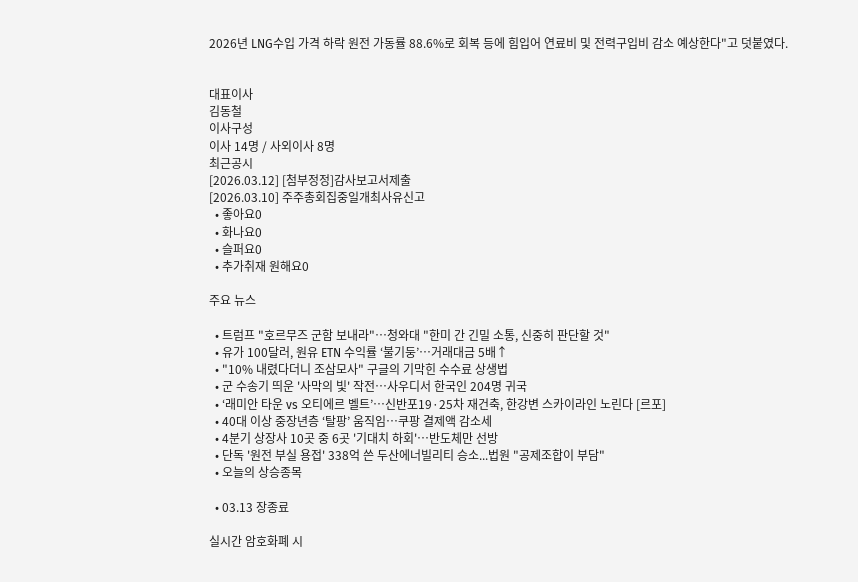2026년 LNG수입 가격 하락 원전 가동률 88.6%로 회복 등에 힘입어 연료비 및 전력구입비 감소 예상한다"고 덧붙였다.


대표이사
김동철
이사구성
이사 14명 / 사외이사 8명
최근공시
[2026.03.12] [첨부정정]감사보고서제출
[2026.03.10] 주주총회집중일개최사유신고
  • 좋아요0
  • 화나요0
  • 슬퍼요0
  • 추가취재 원해요0

주요 뉴스

  • 트럼프 "호르무즈 군함 보내라"…청와대 "한미 간 긴밀 소통, 신중히 판단할 것"
  • 유가 100달러, 원유 ETN 수익률 ‘불기둥’⋯거래대금 5배↑
  • "10% 내렸다더니 조삼모사" 구글의 기막힌 수수료 상생법
  • 군 수송기 띄운 '사막의 빛' 작전⋯사우디서 한국인 204명 귀국
  • ‘래미안 타운 vs 오티에르 벨트’⋯신반포19·25차 재건축, 한강변 스카이라인 노린다 [르포]
  • 40대 이상 중장년층 ‘탈팡’ 움직임…쿠팡 결제액 감소세
  • 4분기 상장사 10곳 중 6곳 '기대치 하회'…반도체만 선방
  • 단독 '원전 부실 용접' 338억 쓴 두산에너빌리티 승소...법원 "공제조합이 부담"
  • 오늘의 상승종목

  • 03.13 장종료

실시간 암호화폐 시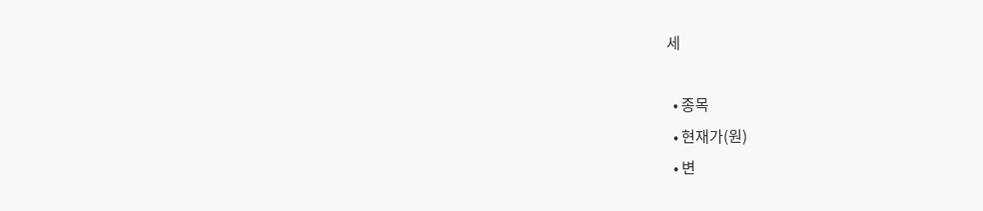세

  • 종목
  • 현재가(원)
  • 변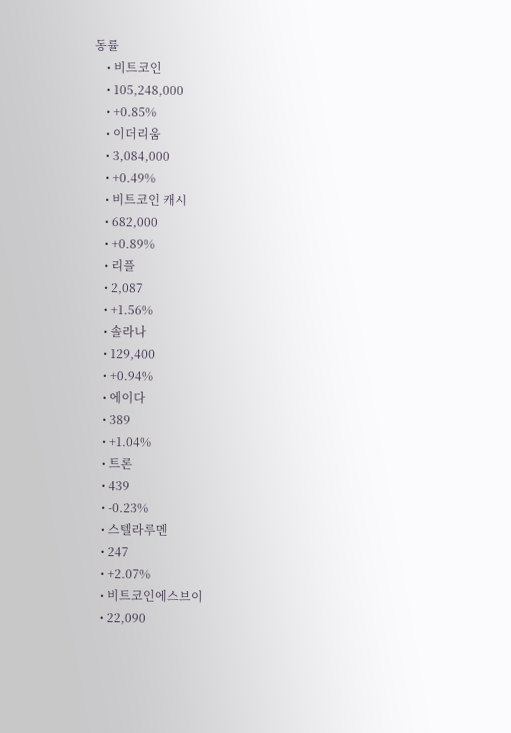동률
    • 비트코인
    • 105,248,000
    • +0.85%
    • 이더리움
    • 3,084,000
    • +0.49%
    • 비트코인 캐시
    • 682,000
    • +0.89%
    • 리플
    • 2,087
    • +1.56%
    • 솔라나
    • 129,400
    • +0.94%
    • 에이다
    • 389
    • +1.04%
    • 트론
    • 439
    • -0.23%
    • 스텔라루멘
    • 247
    • +2.07%
    • 비트코인에스브이
    • 22,090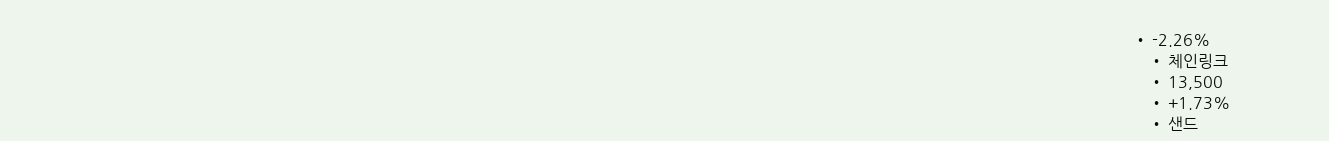• -2.26%
    • 체인링크
    • 13,500
    • +1.73%
    • 샌드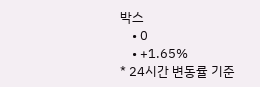박스
    • 0
    • +1.65%
* 24시간 변동률 기준